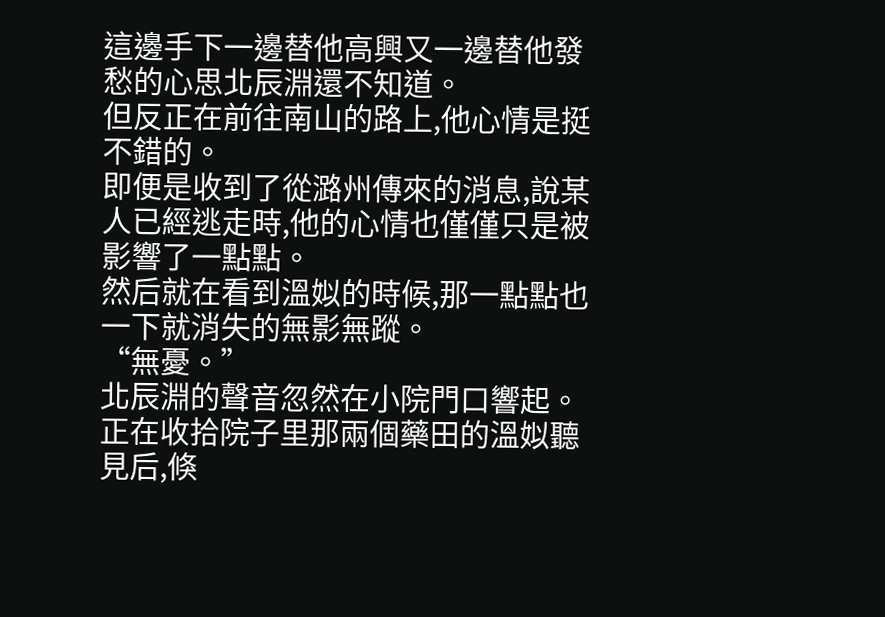這邊手下一邊替他高興又一邊替他發愁的心思北辰淵還不知道。
但反正在前往南山的路上,他心情是挺不錯的。
即便是收到了從潞州傳來的消息,說某人已經逃走時,他的心情也僅僅只是被影響了一點點。
然后就在看到溫姒的時候,那一點點也一下就消失的無影無蹤。
“無憂。”
北辰淵的聲音忽然在小院門口響起。
正在收拾院子里那兩個藥田的溫姒聽見后,倏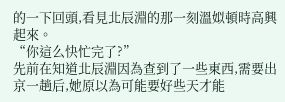的一下回頭,看見北辰淵的那一刻溫姒頓時高興起來。
“你這么快忙完了?”
先前在知道北辰淵因為查到了一些東西,需要出京一趟后,她原以為可能要好些天才能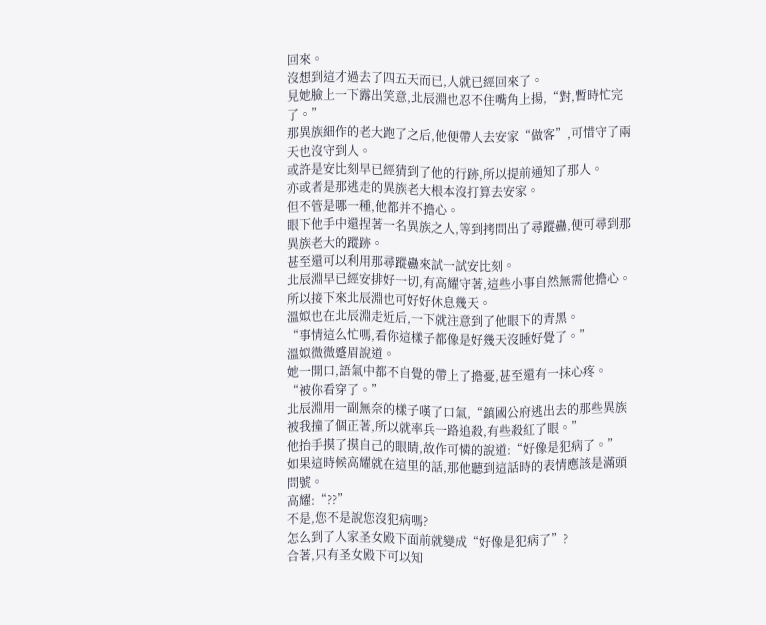回來。
沒想到這才過去了四五天而已,人就已經回來了。
見她臉上一下露出笑意,北辰淵也忍不住嘴角上揚,“對,暫時忙完了。”
那異族細作的老大跑了之后,他便帶人去安家“做客”,可惜守了兩天也沒守到人。
或許是安比刻早已經猜到了他的行跡,所以提前通知了那人。
亦或者是那逃走的異族老大根本沒打算去安家。
但不管是哪一種,他都并不擔心。
眼下他手中還捏著一名異族之人,等到拷問出了尋蹤蠱,便可尋到那異族老大的蹤跡。
甚至還可以利用那尋蹤蠱來試一試安比刻。
北辰淵早已經安排好一切,有高耀守著,這些小事自然無需他擔心。
所以接下來北辰淵也可好好休息幾天。
溫姒也在北辰淵走近后,一下就注意到了他眼下的青黑。
“事情這么忙嗎,看你這樣子都像是好幾天沒睡好覺了。”
溫姒微微蹙眉說道。
她一開口,語氣中都不自覺的帶上了擔憂,甚至還有一抹心疼。
“被你看穿了。”
北辰淵用一副無奈的樣子嘆了口氣,“鎮國公府逃出去的那些異族被我撞了個正著,所以就率兵一路追殺,有些殺紅了眼。”
他抬手摸了摸自己的眼睛,故作可憐的說道:“好像是犯病了。”
如果這時候高耀就在這里的話,那他聽到這話時的表情應該是滿頭問號。
高耀:“??”
不是,您不是說您沒犯病嗎?
怎么到了人家圣女殿下面前就變成“好像是犯病了”?
合著,只有圣女殿下可以知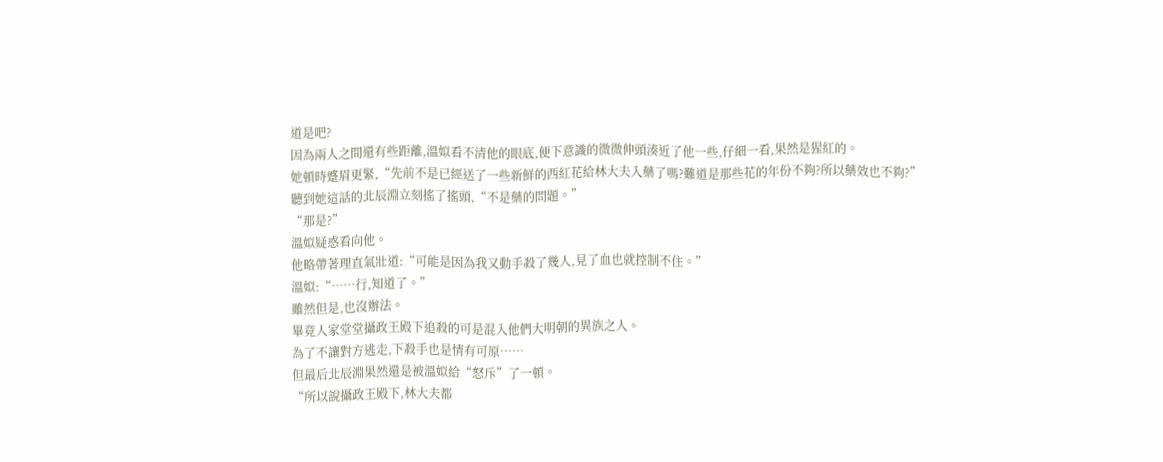道是吧?
因為兩人之間還有些距離,溫姒看不清他的眼底,便下意識的微微伸頭湊近了他一些,仔細一看,果然是猩紅的。
她頓時蹙眉更緊,“先前不是已經送了一些新鮮的西紅花給林大夫入藥了嗎?難道是那些花的年份不夠?所以藥效也不夠?”
聽到她這話的北辰淵立刻搖了搖頭,“不是藥的問題。”
“那是?”
溫姒疑惑看向他。
他略帶著理直氣壯道:“可能是因為我又動手殺了幾人,見了血也就控制不住。”
溫姒:“……行,知道了。”
雖然但是,也沒辦法。
畢竟人家堂堂攝政王殿下追殺的可是混入他們大明朝的異族之人。
為了不讓對方逃走,下殺手也是情有可原……
但最后北辰淵果然還是被溫姒給“怒斥”了一頓。
“所以說攝政王殿下,林大夫都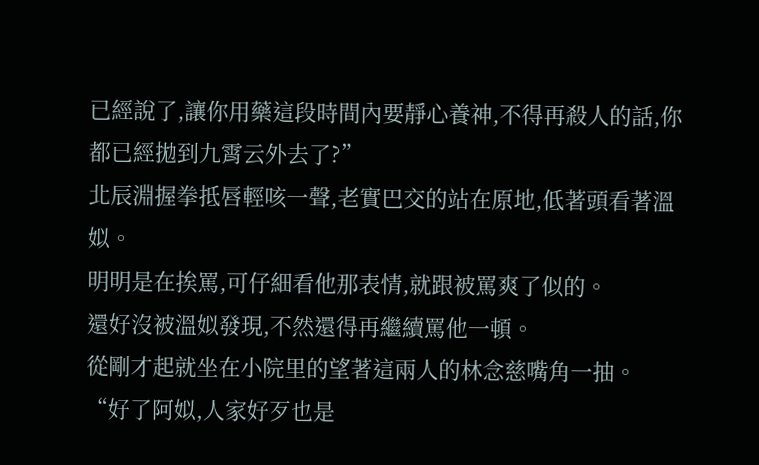已經說了,讓你用藥這段時間內要靜心養神,不得再殺人的話,你都已經拋到九霄云外去了?”
北辰淵握拳抵唇輕咳一聲,老實巴交的站在原地,低著頭看著溫姒。
明明是在挨罵,可仔細看他那表情,就跟被罵爽了似的。
還好沒被溫姒發現,不然還得再繼續罵他一頓。
從剛才起就坐在小院里的望著這兩人的林念慈嘴角一抽。
“好了阿姒,人家好歹也是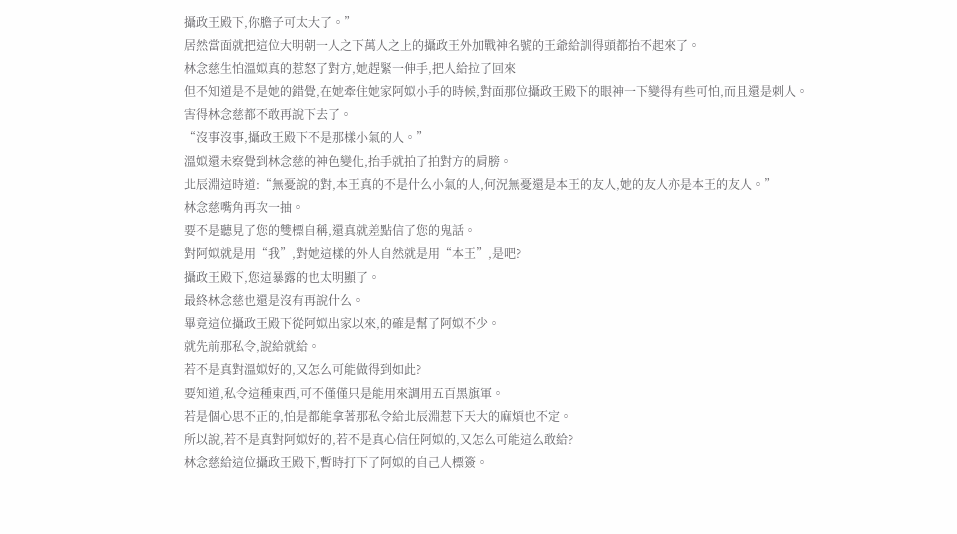攝政王殿下,你膽子可太大了。”
居然當面就把這位大明朝一人之下萬人之上的攝政王外加戰神名號的王爺給訓得頭都抬不起來了。
林念慈生怕溫姒真的惹怒了對方,她趕緊一伸手,把人給拉了回來
但不知道是不是她的錯覺,在她牽住她家阿姒小手的時候,對面那位攝政王殿下的眼神一下變得有些可怕,而且還是刺人。
害得林念慈都不敢再說下去了。
“沒事沒事,攝政王殿下不是那樣小氣的人。”
溫姒還未察覺到林念慈的神色變化,抬手就拍了拍對方的肩膀。
北辰淵這時道:“無憂說的對,本王真的不是什么小氣的人,何況無憂還是本王的友人,她的友人亦是本王的友人。”
林念慈嘴角再次一抽。
要不是聽見了您的雙標自稱,還真就差點信了您的鬼話。
對阿姒就是用“我”,對她這樣的外人自然就是用“本王”,是吧?
攝政王殿下,您這暴露的也太明顯了。
最終林念慈也還是沒有再說什么。
畢竟這位攝政王殿下從阿姒出家以來,的確是幫了阿姒不少。
就先前那私令,說給就給。
若不是真對溫姒好的,又怎么可能做得到如此?
要知道,私令這種東西,可不僅僅只是能用來調用五百黑旗軍。
若是個心思不正的,怕是都能拿著那私令給北辰淵惹下天大的麻煩也不定。
所以說,若不是真對阿姒好的,若不是真心信任阿姒的,又怎么可能這么敢給?
林念慈給這位攝政王殿下,暫時打下了阿姒的自己人標簽。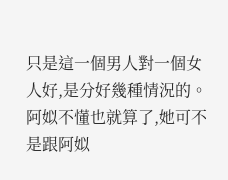只是這一個男人對一個女人好,是分好幾種情況的。
阿姒不懂也就算了,她可不是跟阿姒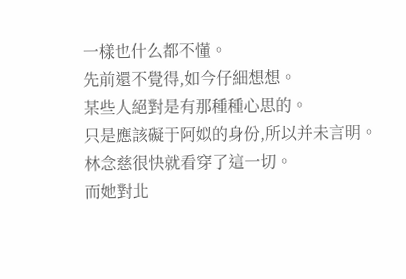一樣也什么都不懂。
先前還不覺得,如今仔細想想。
某些人絕對是有那種種心思的。
只是應該礙于阿姒的身份,所以并未言明。
林念慈很快就看穿了這一切。
而她對北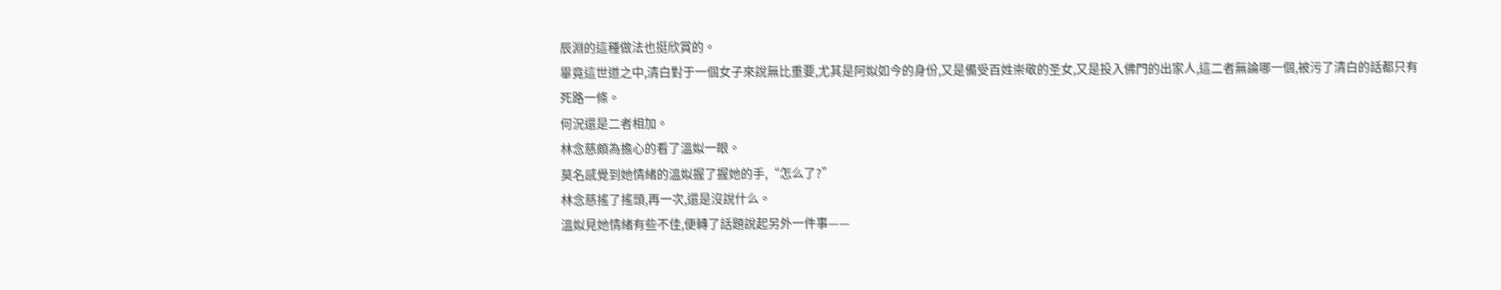辰淵的這種做法也挺欣賞的。
畢竟這世道之中,清白對于一個女子來說無比重要,尤其是阿姒如今的身份,又是備受百姓崇敬的圣女,又是投入佛門的出家人,這二者無論哪一個,被污了清白的話都只有死路一條。
何況還是二者相加。
林念慈頗為擔心的看了溫姒一眼。
莫名感覺到她情緒的溫姒握了握她的手,“怎么了?”
林念慈搖了搖頭,再一次,還是沒說什么。
溫姒見她情緒有些不佳,便轉了話題說起另外一件事——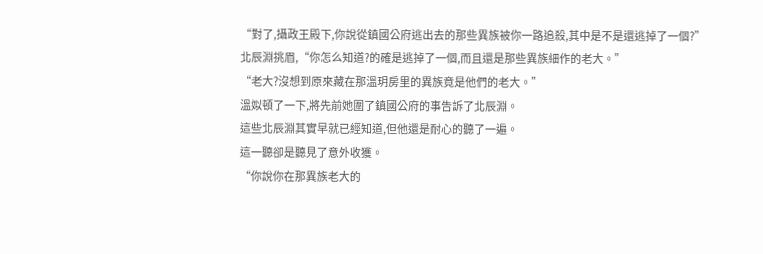“對了,攝政王殿下,你說從鎮國公府逃出去的那些異族被你一路追殺,其中是不是還逃掉了一個?”
北辰淵挑眉,“你怎么知道?的確是逃掉了一個,而且還是那些異族細作的老大。”
“老大?沒想到原來藏在那溫玥房里的異族竟是他們的老大。”
溫姒頓了一下,將先前她圍了鎮國公府的事告訴了北辰淵。
這些北辰淵其實早就已經知道,但他還是耐心的聽了一遍。
這一聽卻是聽見了意外收獲。
“你說你在那異族老大的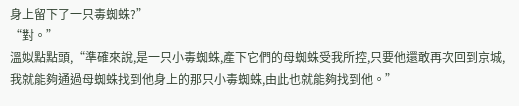身上留下了一只毒蜘蛛?”
“對。”
溫姒點點頭,“準確來說,是一只小毒蜘蛛,產下它們的母蜘蛛受我所控,只要他還敢再次回到京城,我就能夠通過母蜘蛛找到他身上的那只小毒蜘蛛,由此也就能夠找到他。”